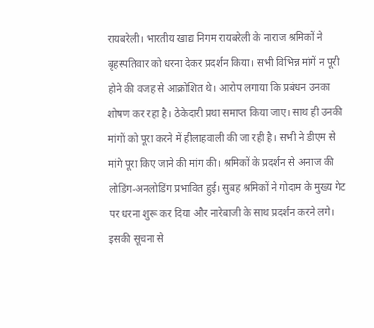रायबरेली। भारतीय खाद्य निगम रायबरेली के नाराज श्रमिकों ने बृहस्पतिवार को धरना देकर प्रदर्शन किया। सभी विभिन्न मांगें न पूरी होने की वजह से आक्रोशित थे। आरोप लगाया कि प्रबंधन उनका शोषण कर रहा है। ठेकेदारी प्रथा समाप्त किया जाए। साथ ही उनकी मांगों को पूरा करने में हीलाहवाली की जा रही है। सभी ने डीएम से मांगे पूरा किए जाने की मांग की। श्रमिकों के प्रदर्शन से अनाज की लोडिंग-अनलोडिंग प्रभावित हुई। सुबह श्रमिकों ने गोदाम के मुख्य गेट पर धरना शुरू कर दिया और नारेबाजी के साथ प्रदर्शन करने लगे। इसकी सूचना से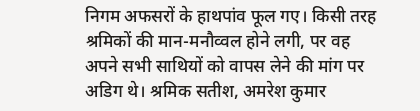निगम अफसरों के हाथपांव फूल गए। किसी तरह श्रमिकों की मान-मनौव्वल होने लगी, पर वह अपने सभी साथियों को वापस लेने की मांग पर अडिग थे। श्रमिक सतीश, अमरेश कुमार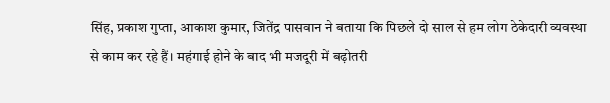सिंह, प्रकाश गुप्ता, आकाश कुमार, जितेंद्र पासवान ने बताया कि पिछले दो साल से हम लोग ठेकेदारी व्यवस्था से काम कर रहे हैं। महंगाई होने के बाद भी मजदूरी में बढ़ोतरी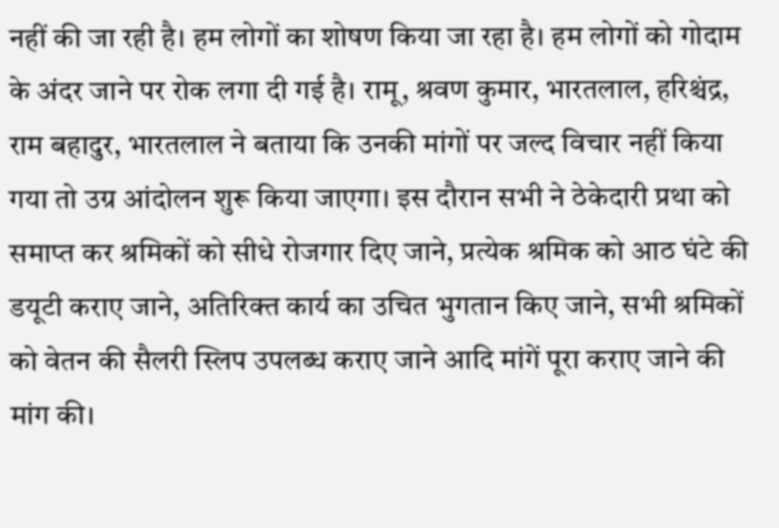नहीं की जा रही है। हम लोगों का शोषण किया जा रहा है। हम लोगों को गोदाम के अंदर जाने पर रोक लगा दी गई है। रामू, श्रवण कुमार, भारतलाल, हरिश्चंद्र, राम बहादुर, भारतलाल ने बताया कि उनकी मांगों पर जल्द विचार नहीं किया गया तो उग्र आंदोलन शुरू किया जाएगा। इस दौरान सभी ने ठेकेदारी प्रथा को समाप्त कर श्रमिकों को सीधे रोजगार दिए जाने, प्रत्येक श्रमिक को आठ घंटे की डयूटी कराए जाने, अतिरिक्त कार्य का उचित भुगतान किए जाने, सभी श्रमिकों को वेतन की सैलरी स्लिप उपलब्ध कराए जाने आदि मांगें पूरा कराए जाने की मांग की।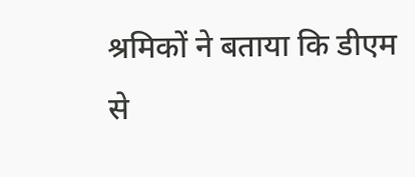श्रमिकों ने बताया कि डीएम से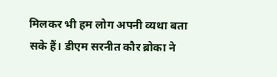मिलकर भी हम लोग अपनी व्यथा बता सके हैं। डीएम सरनीत कौर ब्रोका ने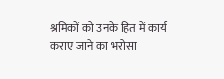श्रमिकों को उनके हित में कार्य कराए जाने का भरोसा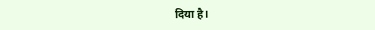दिया है।